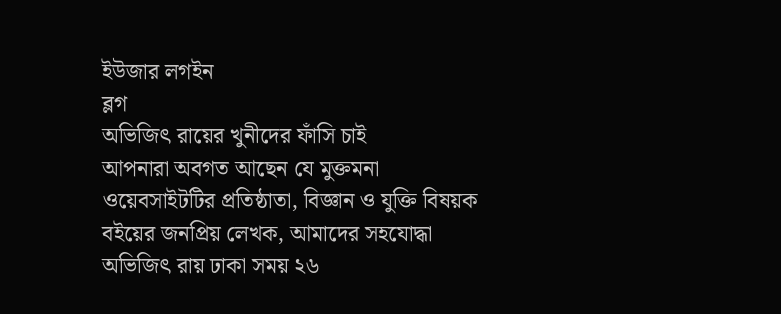ইউজার লগইন
ব্লগ
অভিজিৎ রায়ের খুনীদের ফাঁসি চাই
আপনারা অবগত আছেন যে মুক্তমনা ওয়েবসাইটটির প্রতিষ্ঠাতা, বিজ্ঞান ও যুক্তি বিষয়ক বইয়ের জনপ্রিয় লেখক, আমাদের সহযোদ্ধা অভিজিৎ রায় ঢাকা সময় ২৬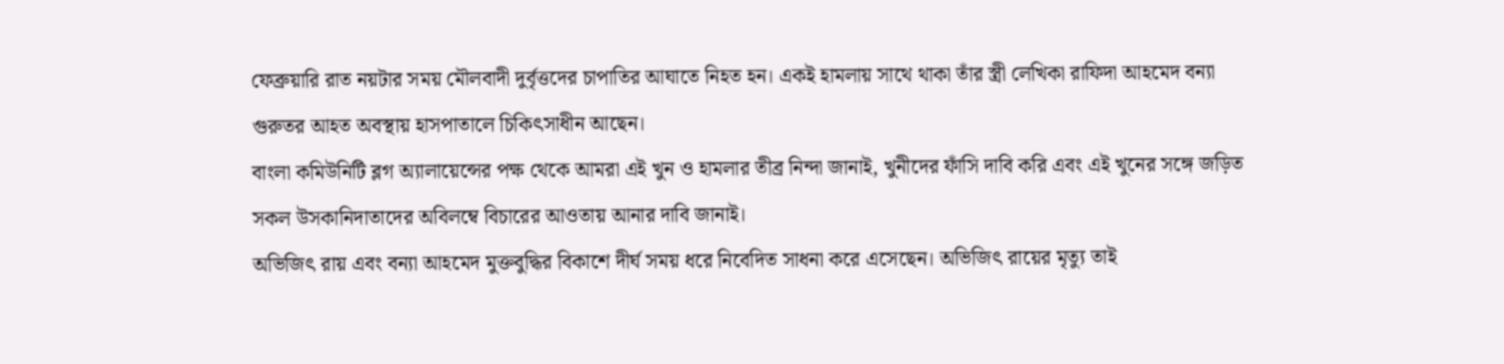ফেব্রুয়ারি রাত নয়টার সময় মৌলবাদী দুর্বৃত্তদের চাপাতির আঘাতে নিহত হন। একই হামলায় সাথে থাকা তাঁর স্ত্রী লেখিকা রাফিদা আহমেদ বন্যা গুরুতর আহত অবস্থায় হাসপাতালে চিকিৎসাধীন আছেন।
বাংলা কমিউনিটি ব্লগ অ্যালায়েন্সের পক্ষ থেকে আমরা এই খুন ও হামলার তীব্র নিন্দা জানাই, খুনীদের ফাঁসি দাবি করি এবং এই খুনের সঙ্গে জড়িত সকল উসকানিদাতাদের অবিলম্বে বিচারের আওতায় আনার দাবি জানাই।
অভিজিৎ রায় এবং বন্যা আহমেদ মুক্তবুদ্ধির বিকাশে দীর্ঘ সময় ধরে নিবেদিত সাধনা করে এসেছেন। অভিজিৎ রায়ের মৃত্যু তাই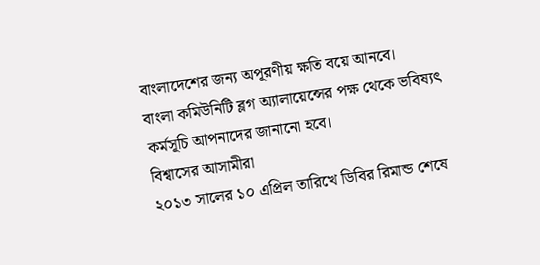বাংলাদেশের জন্য অপূরণীয় ক্ষতি বয়ে আনবে।
বাংলা কমিউনিটি ব্লগ অ্যালায়েন্সের পক্ষ থেকে ভবিষ্যৎ কর্মসূচি আপনাদের জানানো হবে।
বিশ্বাসের আসামীরা
২০১৩ সালের ১০ এপ্রিল তারিখে ডিবির রিমান্ড শেষে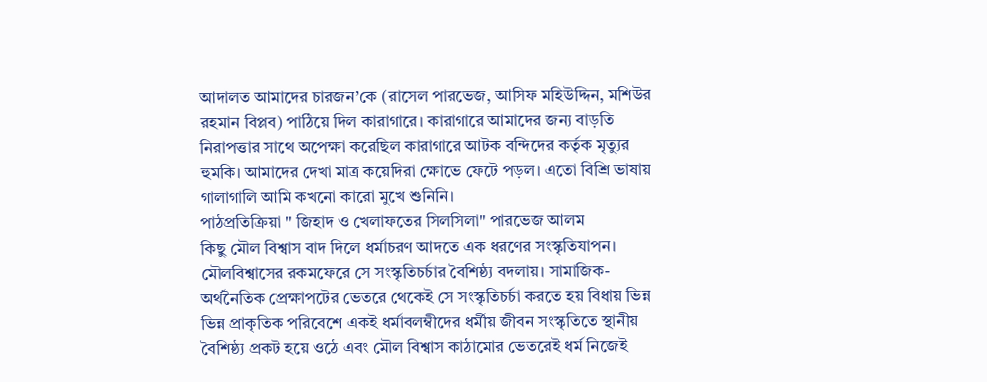আদালত আমাদের চারজন’কে (রাসেল পারভেজ, আসিফ মহিউদ্দিন, মশিউর রহমান বিপ্লব) পাঠিয়ে দিল কারাগারে। কারাগারে আমাদের জন্য বাড়তি নিরাপত্তার সাথে অপেক্ষা করেছিল কারাগারে আটক বন্দিদের কর্তৃক মৃত্যুর হুমকি। আমাদের দেখা মাত্র কয়েদিরা ক্ষোভে ফেটে পড়ল। এতো বিশ্রি ভাষায় গালাগালি আমি কখনো কারো মুখে শুনিনি।
পাঠপ্রতিক্রিয়া " জিহাদ ও খেলাফতের সিলসিলা" পারভেজ আলম
কিছু মৌল বিশ্বাস বাদ দিলে ধর্মাচরণ আদতে এক ধরণের সংস্কৃতিযাপন। মৌলবিশ্বাসের রকমফেরে সে সংস্কৃতিচর্চার বৈশিষ্ঠ্য বদলায়। সামাজিক- অর্থনৈতিক প্রেক্ষাপটের ভেতরে থেকেই সে সংস্কৃতিচর্চা করতে হয় বিধায় ভিন্ন ভিন্ন প্রাকৃতিক পরিবেশে একই ধর্মাবলম্বীদের ধর্মীয় জীবন সংস্কৃতিতে স্থানীয় বৈশিষ্ঠ্য প্রকট হয়ে ওঠে এবং মৌল বিশ্বাস কাঠামোর ভেতরেই ধর্ম নিজেই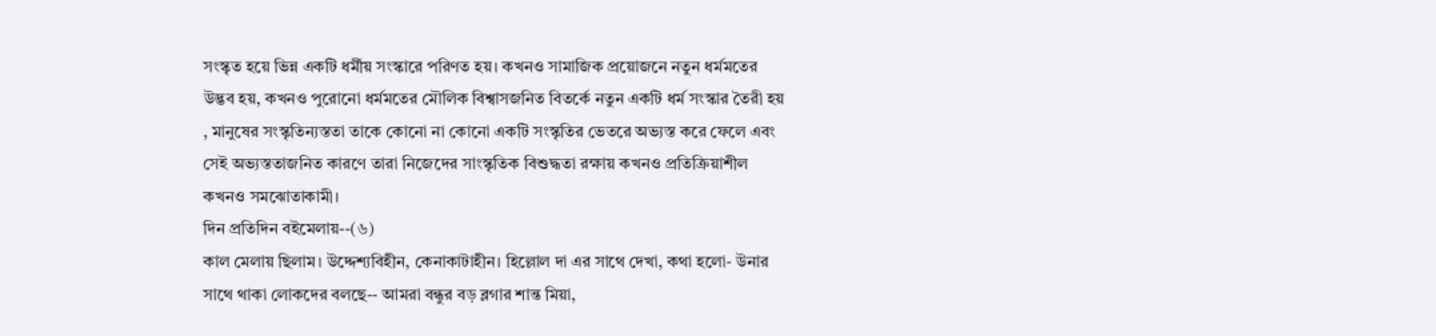সংস্কৃত হয়ে ভিন্ন একটি ধর্মীয় সংস্কারে পরিণত হয়। কখনও সামাজিক প্রয়োজনে নতুন ধর্মমতের উদ্ভব হয়, কখনও পুরোনো ধর্মমতের মৌলিক বিশ্বাসজনিত বিতর্কে নতুন একটি ধর্ম সংস্কার তৈরী হয় , মানুষের সংস্কৃতিন্যস্ততা তাকে কোনো না কোনো একটি সংস্কৃতির ভেতরে অভ্যস্ত করে ফেলে এবং সেই অভ্যস্ততাজনিত কারণে তারা নিজেদের সাংস্কৃতিক বিশুদ্ধতা রক্ষায় কখনও প্রতিক্রিয়াশীল কখনও সমঝোতাকামী।
দিন প্রতিদিন বইমেলায়--(৬)
কাল মেলায় ছিলাম। উদ্দেশ্যবিহীন, কেনাকাটাহীন। হিল্লোল দা এর সাথে দেখা, কথা হলো- উনার সাথে থাকা লোকদের বলছে-- আমরা বন্ধুর বড় ব্লগার শান্ত মিয়া,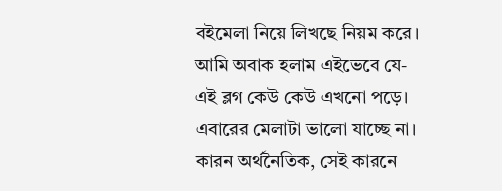বইমেলা নিয়ে লিখছে নিয়ম করে। আমি অবাক হলাম এইভেবে যে- এই ব্লগ কেউ কেউ এখনো পড়ে। এবারের মেলাটা ভালো যাচ্ছে না। কারন অর্থনৈতিক, সেই কারনে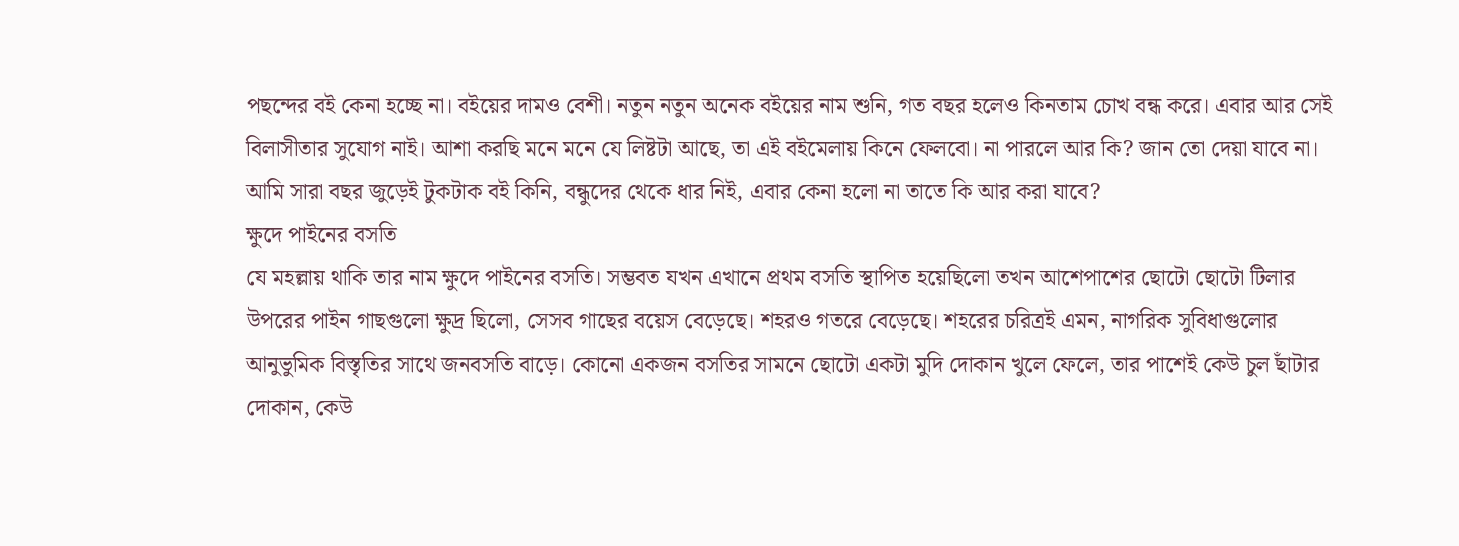পছন্দের বই কেনা হচ্ছে না। বইয়ের দামও বেশী। নতুন নতুন অনেক বইয়ের নাম শুনি, গত বছর হলেও কিনতাম চোখ বন্ধ করে। এবার আর সেই বিলাসীতার সুযোগ নাই। আশা করছি মনে মনে যে লিষ্টটা আছে, তা এই বইমেলায় কিনে ফেলবো। না পারলে আর কি? জান তো দেয়া যাবে না। আমি সারা বছর জুড়েই টুকটাক বই কিনি, বন্ধুদের থেকে ধার নিই, এবার কেনা হলো না তাতে কি আর করা যাবে?
ক্ষুদে পাইনের বসতি
যে মহল্লায় থাকি তার নাম ক্ষুদে পাইনের বসতি। সম্ভবত যখন এখানে প্রথম বসতি স্থাপিত হয়েছিলো তখন আশেপাশের ছোটো ছোটো টিলার উপরের পাইন গাছগুলো ক্ষুদ্র ছিলো, সেসব গাছের বয়েস বেড়েছে। শহরও গতরে বেড়েছে। শহরের চরিত্রই এমন, নাগরিক সুবিধাগুলোর আনুভুমিক বিস্তৃতির সাথে জনবসতি বাড়ে। কোনো একজন বসতির সামনে ছোটো একটা মুদি দোকান খুলে ফেলে, তার পাশেই কেউ চুল ছাঁটার দোকান, কেউ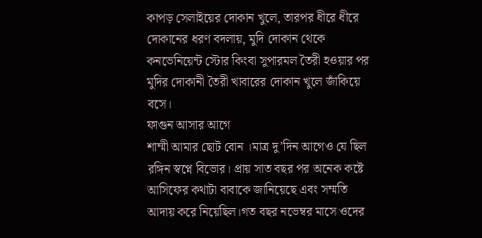কাপড় সেলাইয়ের দোকান খুলে, তারপর ধীরে ধীরে দোকানের ধরণ বদলায়, মুদি দোকান থেকে কনভেনিয়েন্ট স্টোর কিংবা সুপারমল তৈরী হওয়ার পর মুদির দোকানী তৈরী খাবারের দোকান খুলে জাঁকিয়ে বসে।
ফাগুন আসার আগে
শাম্মী আমার ছোট বোন ।মাত্র দু’দিন আগেও যে ছিল রঙ্গিন স্বপ্নে বিভোর। প্রায় সাত বছর পর অনেক কষ্টে আসিফের কথাটা বাবাকে জানিয়েছে এবং সম্মতি আদায় করে নিয়েছিল।গত বছর নভেম্বর মাসে ওদের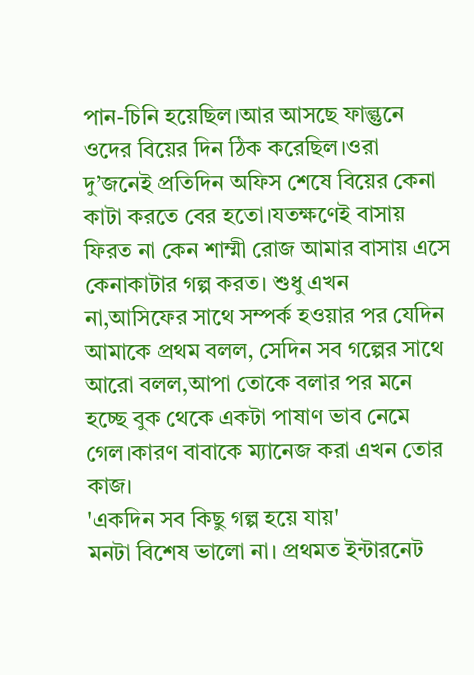পান-চিনি হয়েছিল।আর আসছে ফাল্গুনে ওদের বিয়ের দিন ঠিক করেছিল।ওরা দু’জনেই প্রতিদিন অফিস শেষে বিয়ের কেনা কাটা করতে বের হতো।যতক্ষণেই বাসায় ফিরত না কেন শাম্মী রোজ আমার বাসায় এসে কেনাকাটার গল্প করত। শুধু এখন না,আসিফের সাথে সম্পর্ক হওয়ার পর যেদিন আমাকে প্রথম বলল, সেদিন সব গল্পের সাথে আরো বলল,আপা তোকে বলার পর মনে হচ্ছে বুক থেকে একটা পাষাণ ভাব নেমে গেল।কারণ বাবাকে ম্যানেজ করা এখন তোর কাজ।
'একদিন সব কিছু গল্প হয়ে যায়'
মনটা বিশেষ ভালো না। প্রথমত ইন্টারনেট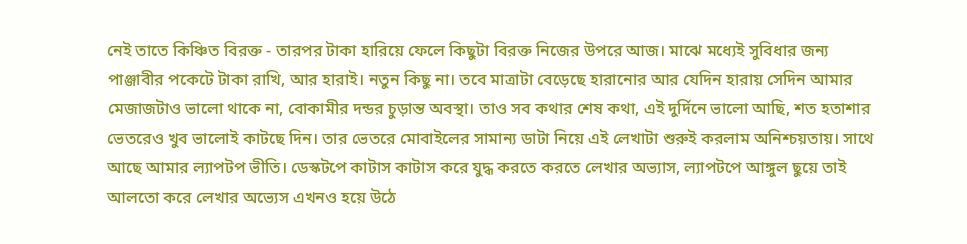নেই তাতে কিঞ্চিত বিরক্ত - তারপর টাকা হারিয়ে ফেলে কিছুটা বিরক্ত নিজের উপরে আজ। মাঝে মধ্যেই সুবিধার জন্য পাঞ্জাবীর পকেটে টাকা রাখি, আর হারাই। নতুন কিছু না। তবে মাত্রাটা বেড়েছে হারানোর আর যেদিন হারায় সেদিন আমার মেজাজটাও ভালো থাকে না, বোকামীর দন্ডর চুড়ান্ত অবস্থা। তাও সব কথার শেষ কথা, এই দুর্দিনে ভালো আছি, শত হতাশার ভেতরেও খুব ভালোই কাটছে দিন। তার ভেতরে মোবাইলের সামান্য ডাটা নিয়ে এই লেখাটা শুরুই করলাম অনিশ্চয়তায়। সাথে আছে আমার ল্যাপটপ ভীতি। ডেস্কটপে কাটাস কাটাস করে যুদ্ধ করতে করতে লেখার অভ্যাস, ল্যাপটপে আঙ্গুল ছুয়ে তাই আলতো করে লেখার অভ্যেস এখনও হয়ে উঠে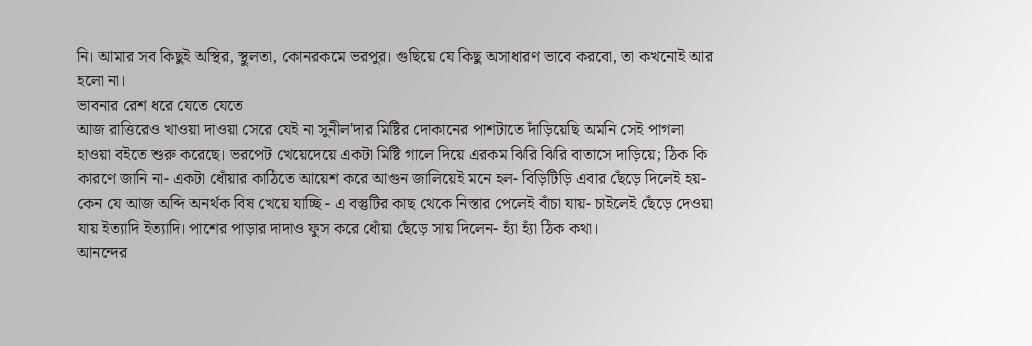নি। আমার সব কিছুই অস্থির, স্থুলতা, কোনরকমে ভরপুর। গুছিয়ে যে কিছু অসাধারণ ভাবে করবো, তা কখনোই আর হলো না।
ভাবনার রেশ ধরে যেতে যেতে
আজ রাত্তিরেও খাওয়া দাওয়া সেরে যেই না সুনীল'দার মিষ্টির দোকানের পাশটাতে দাঁড়িয়েছি অমনি সেই পাগলা হাওয়া বইতে শুরু করেছে। ভরপেট খেয়েদেয়ে একটা মিষ্টি গালে দিয়ে এরকম ঝিরি ঝিরি বাতাসে দাড়িয়ে; ঠিক কি কারণে জানি না- একটা ধোঁয়ার কাঠিতে আয়েশ করে আগুন জালিয়েই মনে হল- বিড়িটিড়ি এবার ছেঁড়ে দিলেই হয়- কেন যে আজ অব্দি অনর্থক বিষ খেয়ে যাচ্ছি - এ বস্তুটির কাছ থেকে নিস্তার পেলেই বাঁচা যায়- চাইলেই ছেঁড়ে দেওয়া যায় ইত্যাদি ইত্যাদি। পাশের পাড়ার দাদাও ফুস করে ধোঁয়া ছেঁড়ে সায় দিলেন- হ্যাঁ হ্যাঁ ঠিক কথা।
আনন্দের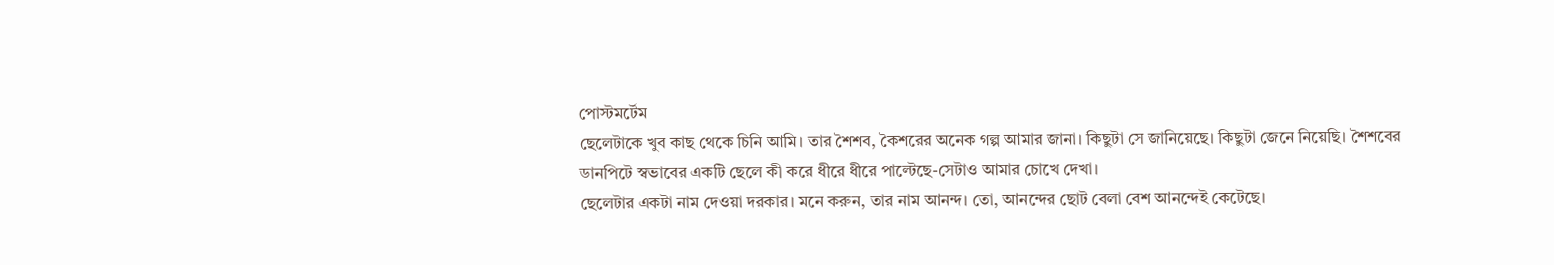পোস্টমর্টেম
ছেলেটাকে খুব কাছ থেকে চিনি আমি। তার শৈশব, কৈশরের অনেক গল্প আমার জানা। কিছুটা সে জানিয়েছে। কিছুটা জেনে নিয়েছি। শৈশবের ডানপিটে স্বভাবের একটি ছেলে কী করে ধীরে ধীরে পাল্টেছে-সেটাও আমার চোখে দেখা।
ছেলেটার একটা নাম দেওয়া দরকার। মনে করুন, তার নাম আনন্দ। তো, আনন্দের ছোট বেলা বেশ আনন্দেই কেটেছে।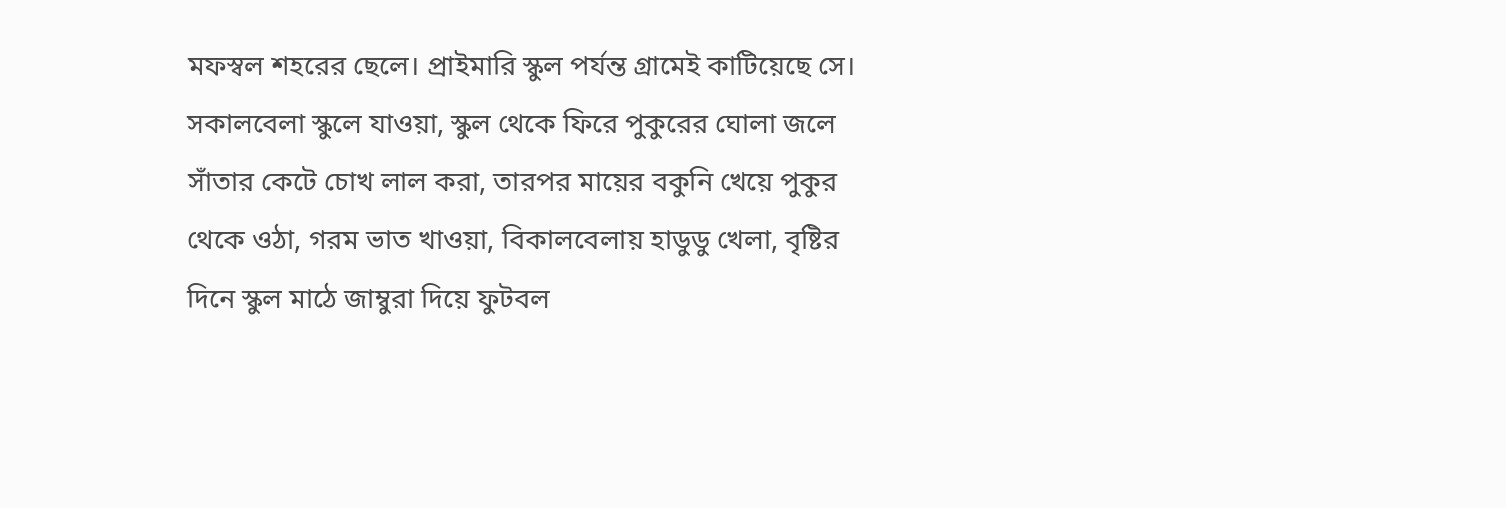মফস্বল শহরের ছেলে। প্রাইমারি স্কুল পর্যন্ত গ্রামেই কাটিয়েছে সে। সকালবেলা স্কুলে যাওয়া, স্কুল থেকে ফিরে পুকুরের ঘোলা জলে সাঁতার কেটে চোখ লাল করা, তারপর মায়ের বকুনি খেয়ে পুকুর থেকে ওঠা, গরম ভাত খাওয়া, বিকালবেলায় হাডুডু খেলা, বৃষ্টির দিনে স্কুল মাঠে জাম্বুরা দিয়ে ফুটবল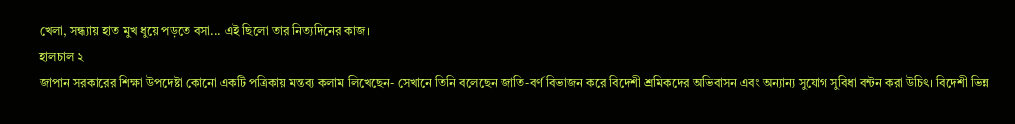খেলা, সন্ধ্যায় হাত মুখ ধুয়ে পড়তে বসা... এই ছিলো তার নিত্যদিনের কাজ।
হালচাল ২
জাপান সরকারের শিক্ষা উপদেষ্টা কোনো একটি পত্রিকায় মন্তব্য কলাম লিখেছেন- সেখানে তিনি বলেছেন জাতি-বর্ণ বিভাজন করে বিদেশী শ্রমিকদের অভিবাসন এবং অন্যান্য সুযোগ সুবিধা বন্টন করা উচিৎ। বিদেশী ভিন্ন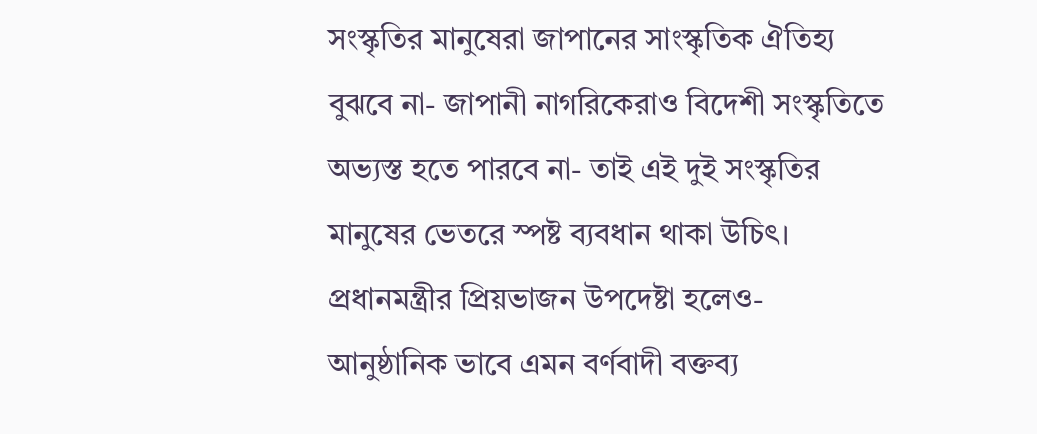সংস্কৃতির মানুষেরা জাপানের সাংস্কৃতিক ঐতিহ্য বুঝবে না- জাপানী নাগরিকেরাও বিদেশী সংস্কৃতিতে অভ্যস্ত হতে পারবে না- তাই এই দুই সংস্কৃতির মানুষের ভেতরে স্পষ্ট ব্যবধান থাকা উচিৎ। প্রধানমন্ত্রীর প্রিয়ভাজন উপদেষ্টা হলেও- আনুষ্ঠানিক ভাবে এমন বর্ণবাদী বক্তব্য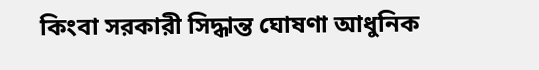কিংবা সরকারী সিদ্ধান্ত ঘোষণা আধুনিক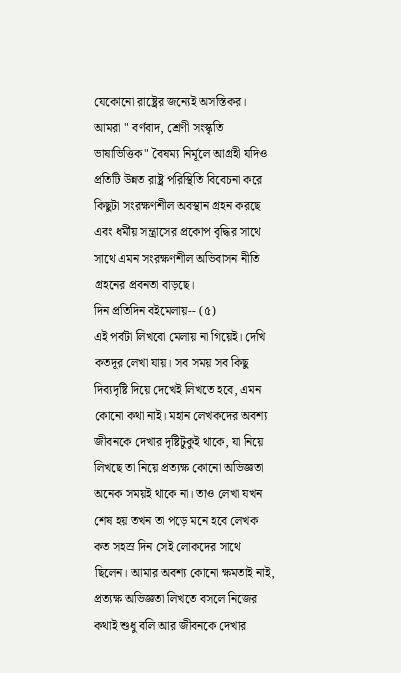যেকোনো রাষ্ট্রের জন্যেই অসস্তিকর। আমরা " বর্ণবাদ, শ্রেণী সংস্কৃতি ভাষাভিত্তিক" বৈষম্য নির্মূলে আগ্রহী যদিও প্রতিটি উন্নত রাষ্ট্র পরিস্থিতি বিবেচনা করে কিছুটা সংরক্ষণশীল অবস্থান গ্রহন করছে এবং ধর্মীয় সন্ত্রাসের প্রকোপ বৃদ্ধির সাথে সাথে এমন সংরক্ষণশীল অভিবাসন নীতি গ্রহনের প্রবনতা বাড়ছে।
দিন প্রতিদিন বইমেলায়-- (৫)
এই পর্বটা লিখবো মেলায় না গিয়েই। দেখি কতদূর লেখা যায়। সব সময় সব কিছু দিব্যদৃষ্টি দিয়ে দেখেই লিখতে হবে, এমন কোনো কথা নাই। মহান লেখকদের অবশ্য জীবনকে দেখার দৃষ্টিটুকুই থাকে, যা নিয়ে লিখছে তা নিয়ে প্রত্যক্ষ কোনো অভিজ্ঞতা অনেক সময়ই থাকে না। তাও লেখা যখন শেষ হয় তখন তা পড়ে মনে হবে লেখক কত সহস্র দিন সেই লোকদের সাথে ছিলেন। আমার অবশ্য কোনো ক্ষমতাই নাই, প্রত্যক্ষ অভিজ্ঞতা লিখতে বসলে নিজের কথাই শুধু বলি আর জীবনকে দেখার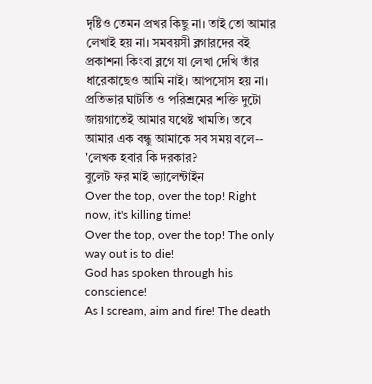দৃষ্টিও তেমন প্রখর কিছু না। তাই তো আমার লেখাই হয় না। সমবয়সী ব্লগারদের বই প্রকাশনা কিংবা ব্লগে যা লেখা দেখি তাঁর ধারেকাছেও আমি নাই। আপসোস হয় না। প্রতিভার ঘাটতি ও পরিশ্রমের শক্তি দুটো জায়গাতেই আমার যথেষ্ট খামতি। তবে আমার এক বন্ধু আমাকে সব সময় বলে-- 'লেখক হবার কি দরকার?
বুলেট ফর মাই ভ্যালেন্টাইন
Over the top, over the top! Right now, it's killing time!
Over the top, over the top! The only way out is to die!
God has spoken through his conscience!
As I scream, aim and fire! The death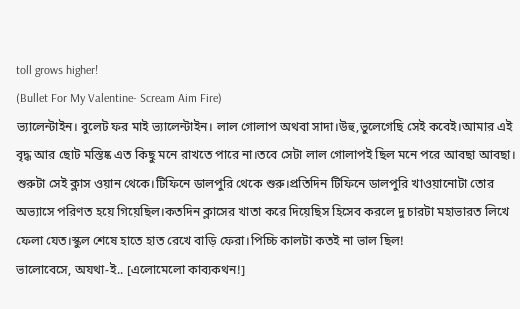toll grows higher!
(Bullet For My Valentine- Scream Aim Fire)
ভ্যালেন্টাইন। বুলেট ফর মাই ভ্যালেন্টাইন। লাল গোলাপ অথবা সাদা।উহু,ভুলেগেছি সেই কবেই।আমার এই বৃদ্ধ আর ছোট মস্তিষ্ক এত কিছু মনে রাখতে পারে না।তবে সেটা লাল গোলাপই ছিল মনে পরে আবছা আবছা।
শুরুটা সেই ক্লাস ওয়ান থেকে।টিফিনে ডালপুরি থেকে শুরু।প্রতিদিন টিফিনে ডালপুরি খাওয়ানোটা তোর অভ্যাসে পরিণত হয়ে গিয়েছিল।কতদিন ক্লাসের খাতা করে দিয়েছিস হিসেব করলে দু চারটা মহাভারত লিখে ফেলা যেত।স্কুল শেষে হাতে হাত রেখে বাড়ি ফেরা।পিচ্চি কালটা কতই না ভাল ছিল!
ভালোবেসে, অযথা-ই.. [এলোমেলো কাব্যকথন!]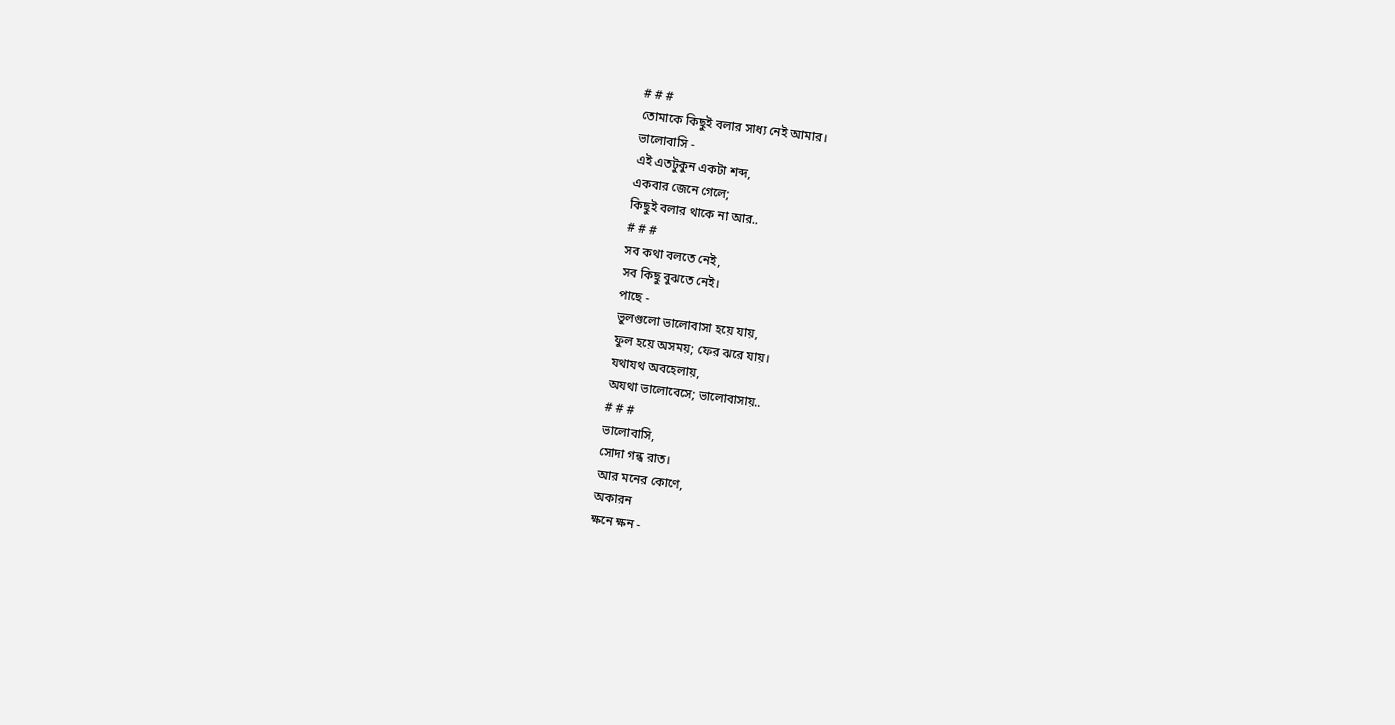# # #
তোমাকে কিছুই বলার সাধ্য নেই আমার।
ভালোবাসি -
এই এতটুকুন একটা শব্দ,
একবার জেনে গেলে;
কিছুই বলার থাকে না আর..
# # #
সব কথা বলতে নেই,
সব কিছু বুঝতে নেই।
পাছে -
ভুলগুলো ভালোবাসা হয়ে যায়,
ফুল হয়ে অসময়; ফের ঝরে যায়।
যথাযথ অবহেলায়,
অযথা ভালোবেসে; ভালোবাসায়..
# # #
ভালোবাসি,
সোদা গন্ধ রাত।
আর মনের কোণে,
অকারন
ক্ষনে ক্ষন -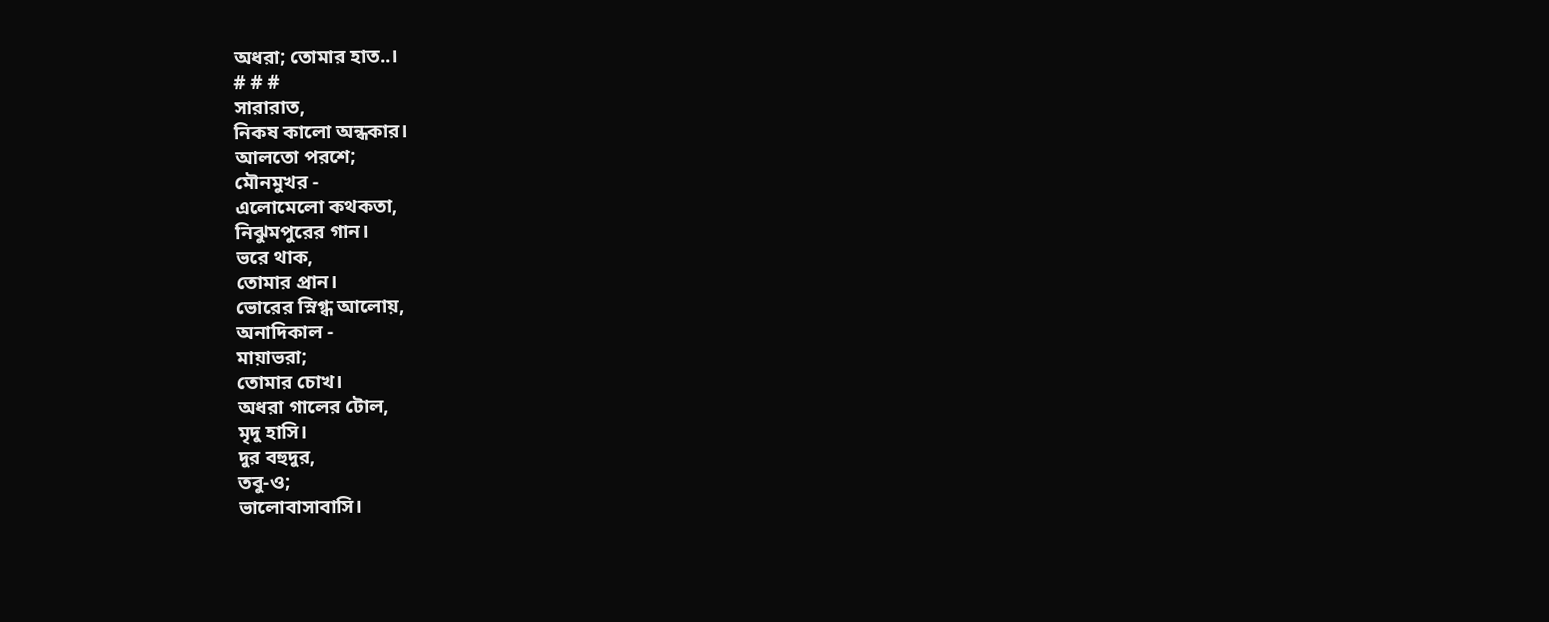অধরা; তোমার হাত..।
# # #
সারারাত,
নিকষ কালো অন্ধকার।
আলতো পরশে;
মৌনমুখর -
এলোমেলো কথকতা,
নিঝুমপুরের গান।
ভরে থাক,
তোমার প্রান।
ভোরের স্নিগ্ধ আলোয়,
অনাদিকাল -
মায়াভরা;
তোমার চোখ।
অধরা গালের টোল,
মৃদু হাসি।
দুর বহুদুর,
তবু-ও;
ভালোবাসাবাসি।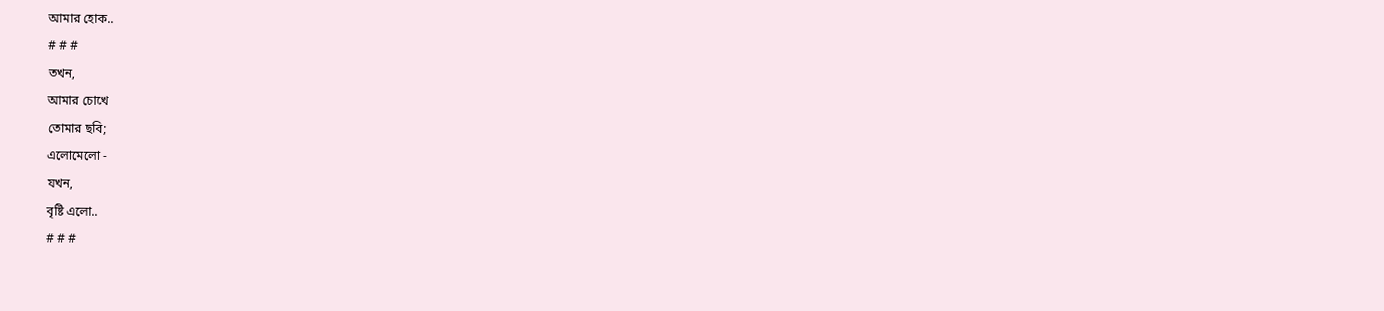আমার হোক..
# # #
তখন,
আমার চোখে
তোমার ছবি;
এলোমেলো -
যখন,
বৃষ্টি এলো..
# # #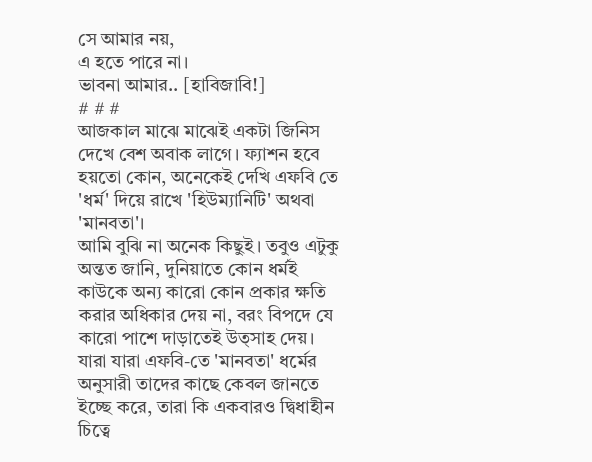সে আমার নয়,
এ হতে পারে না।
ভাবনা আমার.. [হাবিজাবি!]
# # #
আজকাল মাঝে মাঝেই একটা জিনিস দেখে বেশ অবাক লাগে। ফ্যাশন হবে হয়তো কোন, অনেকেই দেখি এফবি তে 'ধর্ম' দিয়ে রাখে 'হিউম্যানিটি' অথবা 'মানবতা'।
আমি বুঝি না অনেক কিছুই। তবুও এটুকু অন্তত জানি, দুনিয়াতে কোন ধর্মই কাউকে অন্য কারো কোন প্রকার ক্ষতি করার অধিকার দেয় না, বরং বিপদে যে কারো পাশে দাড়াতেই উত্সাহ দেয়।
যারা যারা এফবি-তে 'মানবতা' ধর্মের অনুসারী তাদের কাছে কেবল জানতে ইচ্ছে করে, তারা কি একবারও দ্বিধাহীন চিত্বে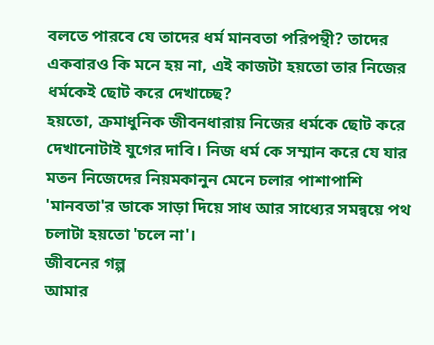বলতে পারবে যে তাদের ধর্ম মানবতা পরিপন্থী? তাদের একবারও কি মনে হয় না, এই কাজটা হয়তো তার নিজের ধর্মকেই ছোট করে দেখাচ্ছে?
হয়তো, ক্রমাধুনিক জীবনধারায় নিজের ধর্মকে ছোট করে দেখানোটাই যুগের দাবি। নিজ ধর্ম কে সম্মান করে যে যার মতন নিজেদের নিয়মকানুন মেনে চলার পাশাপাশি 'মানবতা'র ডাকে সাড়া দিয়ে সাধ আর সাধ্যের সমন্বয়ে পথ চলাটা হয়তো 'চলে না'।
জীবনের গল্প
আমার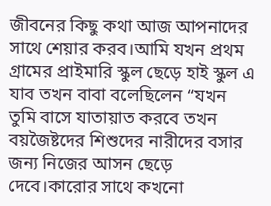জীবনের কিছু কথা আজ আপনাদের সাথে শেয়ার করব।আমি যখন প্রথম গ্রামের প্রাইমারি স্কুল ছেড়ে হাই স্কুল এ যাব তখন বাবা বলেছিলেন “যখন তুমি বাসে যাতায়াত করবে তখন বয়জৈষ্টদের শিশুদের নারীদের বসার জন্য নিজের আসন ছেড়ে দেবে।কারোর সাথে কখনো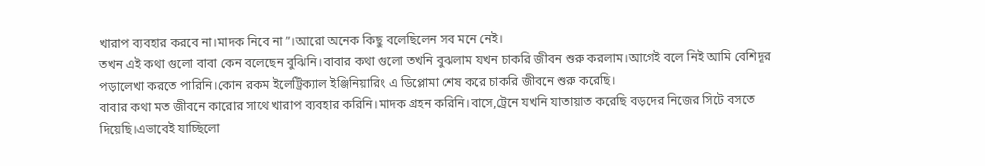খারাপ ব্যবহার করবে না।মাদক নিবে না”।আরো অনেক কিছু বলেছিলেন সব মনে নেই।
তখন এই কথা গুলো বাবা কেন বলেছেন বুঝিনি।বাবার কথা গুলো তখনি বুঝলাম যখন চাকরি জীবন শুরু করলাম।আগেই বলে নিই আমি বেশিদূর পড়ালেখা করতে পারিনি।কোন রকম ইলেট্রিক্যাল ইঞ্জিনিয়ারিং এ ডিপ্লোমা শেষ করে চাকরি জীবনে শুরু করেছি।
বাবার কথা মত জীবনে কারোর সাথে খারাপ ব্যবহার করিনি।মাদক গ্রহন করিনি।বাসে,ট্রেনে যখনি যাতায়াত করেছি বড়দের নিজের সিটে বসতে দিয়েছি।এভাবেই যাচ্ছিলো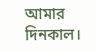আমার দিনকাল।